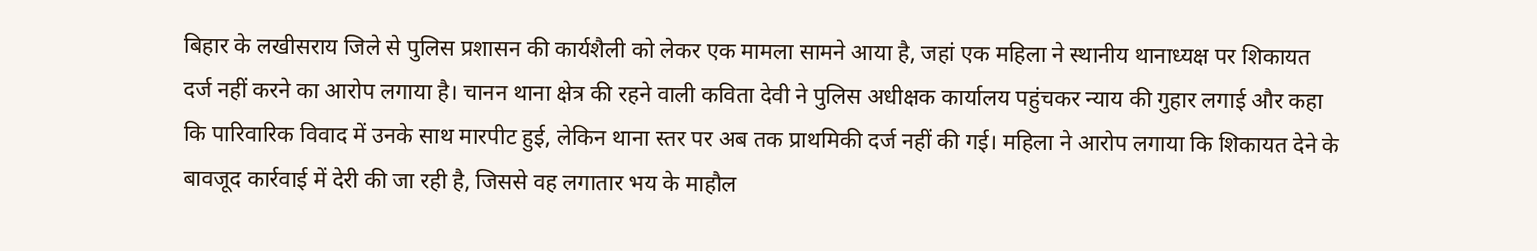बिहार के लखीसराय जिले से पुलिस प्रशासन की कार्यशैली को लेकर एक मामला सामने आया है, जहां एक महिला ने स्थानीय थानाध्यक्ष पर शिकायत दर्ज नहीं करने का आरोप लगाया है। चानन थाना क्षेत्र की रहने वाली कविता देवी ने पुलिस अधीक्षक कार्यालय पहुंचकर न्याय की गुहार लगाई और कहा कि पारिवारिक विवाद में उनके साथ मारपीट हुई, लेकिन थाना स्तर पर अब तक प्राथमिकी दर्ज नहीं की गई। महिला ने आरोप लगाया कि शिकायत देने के बावजूद कार्रवाई में देरी की जा रही है, जिससे वह लगातार भय के माहौल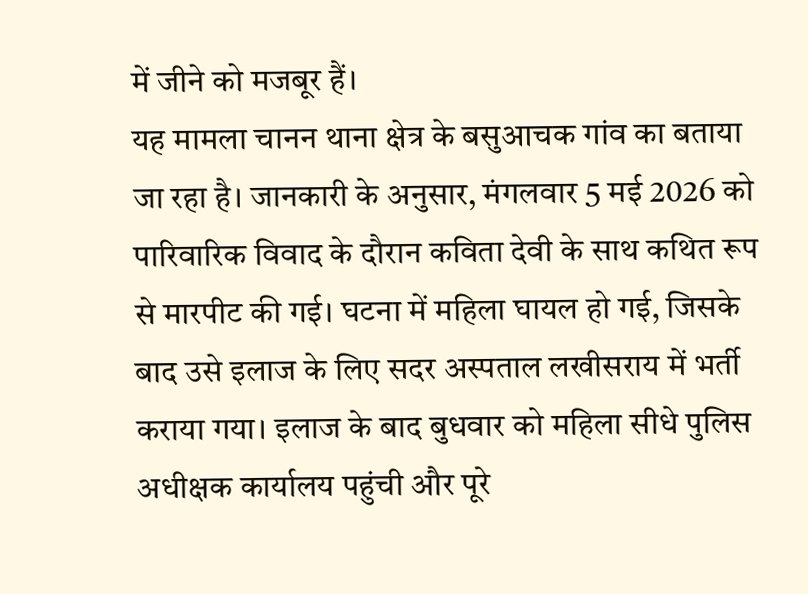में जीने को मजबूर हैं।
यह मामला चानन थाना क्षेत्र के बसुआचक गांव का बताया जा रहा है। जानकारी के अनुसार, मंगलवार 5 मई 2026 को पारिवारिक विवाद के दौरान कविता देवी के साथ कथित रूप से मारपीट की गई। घटना में महिला घायल हो गई, जिसके बाद उसे इलाज के लिए सदर अस्पताल लखीसराय में भर्ती कराया गया। इलाज के बाद बुधवार को महिला सीधे पुलिस अधीक्षक कार्यालय पहुंची और पूरे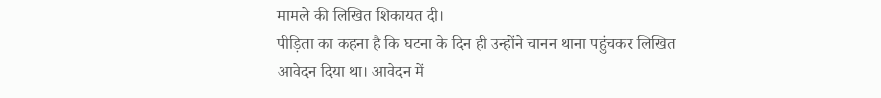मामले की लिखित शिकायत दी।
पीड़िता का कहना है कि घटना के दिन ही उन्होंने चानन थाना पहुंचकर लिखित आवेदन दिया था। आवेदन में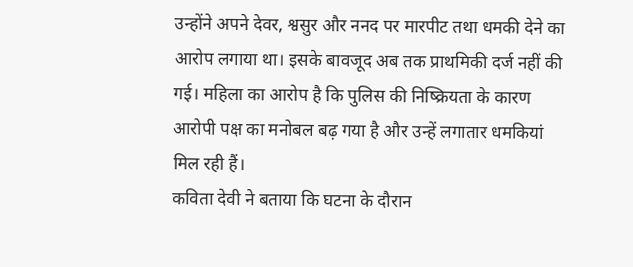उन्होंने अपने देवर, श्वसुर और ननद पर मारपीट तथा धमकी देने का आरोप लगाया था। इसके बावजूद अब तक प्राथमिकी दर्ज नहीं की गई। महिला का आरोप है कि पुलिस की निष्क्रियता के कारण आरोपी पक्ष का मनोबल बढ़ गया है और उन्हें लगातार धमकियां मिल रही हैं।
कविता देवी ने बताया कि घटना के दौरान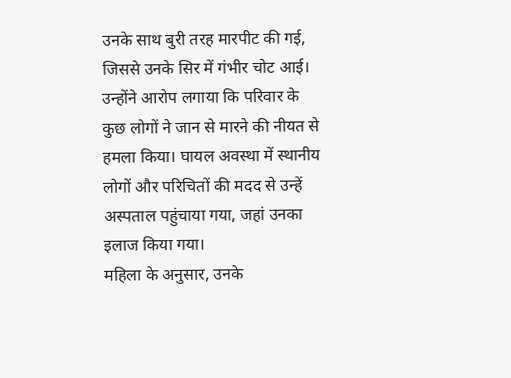उनके साथ बुरी तरह मारपीट की गई, जिससे उनके सिर में गंभीर चोट आई। उन्होंने आरोप लगाया कि परिवार के कुछ लोगों ने जान से मारने की नीयत से हमला किया। घायल अवस्था में स्थानीय लोगों और परिचितों की मदद से उन्हें अस्पताल पहुंचाया गया, जहां उनका इलाज किया गया।
महिला के अनुसार, उनके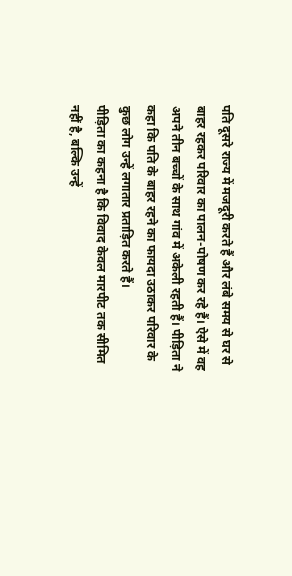पति दूसरे राज्य में मजदूरी करते हैं और लंबे समय से घर से बाहर रहकर परिवार का पालन-पोषण कर रहे हैं। ऐसे में वह अपने तीन बच्चों के साथ गांव में अकेली रहती हैं। पीड़िता ने कहा कि पति के बाहर रहने का फायदा उठाकर परिवार के कुछ लोग उन्हें लगातार प्रताड़ित करते हैं।
पीड़िता का कहना है कि विवाद केवल मारपीट तक सीमित नहीं है, बल्कि उन्हें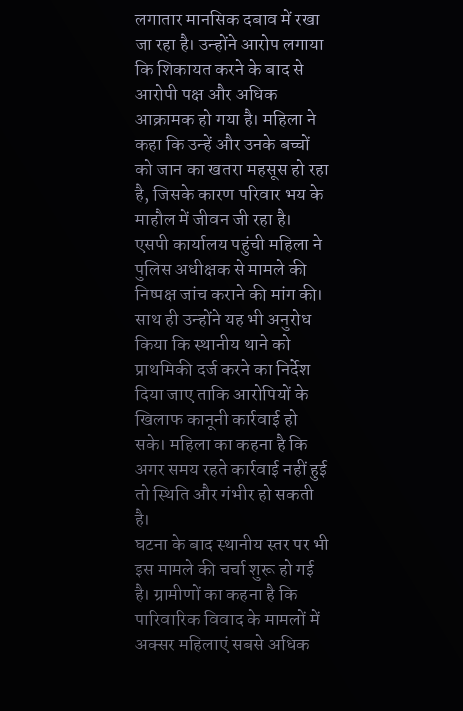लगातार मानसिक दबाव में रखा जा रहा है। उन्होंने आरोप लगाया कि शिकायत करने के बाद से आरोपी पक्ष और अधिक आक्रामक हो गया है। महिला ने कहा कि उन्हें और उनके बच्चों को जान का खतरा महसूस हो रहा है, जिसके कारण परिवार भय के माहौल में जीवन जी रहा है।
एसपी कार्यालय पहुंची महिला ने पुलिस अधीक्षक से मामले की निष्पक्ष जांच कराने की मांग की। साथ ही उन्होंने यह भी अनुरोध किया कि स्थानीय थाने को प्राथमिकी दर्ज करने का निर्देश दिया जाए ताकि आरोपियों के खिलाफ कानूनी कार्रवाई हो सके। महिला का कहना है कि अगर समय रहते कार्रवाई नहीं हुई तो स्थिति और गंभीर हो सकती है।
घटना के बाद स्थानीय स्तर पर भी इस मामले की चर्चा शुरू हो गई है। ग्रामीणों का कहना है कि पारिवारिक विवाद के मामलों में अक्सर महिलाएं सबसे अधिक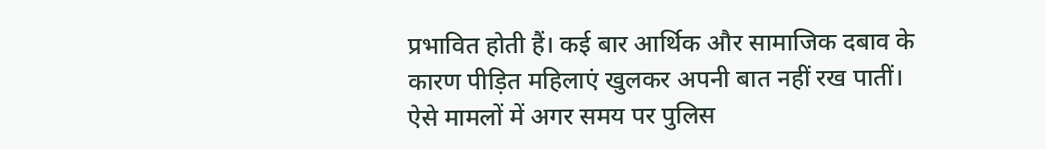प्रभावित होती हैं। कई बार आर्थिक और सामाजिक दबाव के कारण पीड़ित महिलाएं खुलकर अपनी बात नहीं रख पातीं। ऐसे मामलों में अगर समय पर पुलिस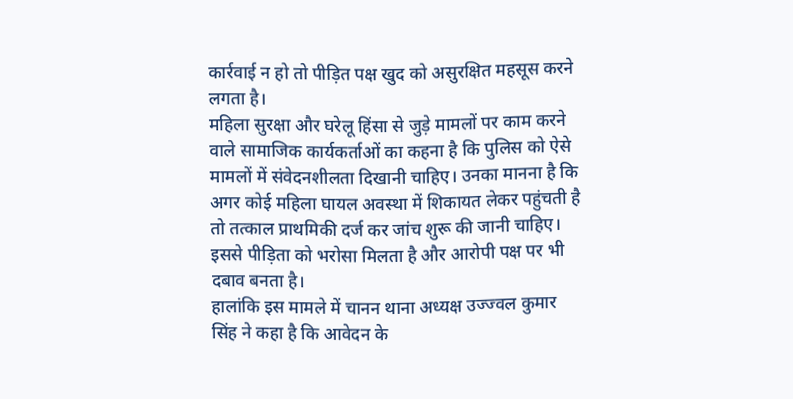कार्रवाई न हो तो पीड़ित पक्ष खुद को असुरक्षित महसूस करने लगता है।
महिला सुरक्षा और घरेलू हिंसा से जुड़े मामलों पर काम करने वाले सामाजिक कार्यकर्ताओं का कहना है कि पुलिस को ऐसे मामलों में संवेदनशीलता दिखानी चाहिए। उनका मानना है कि अगर कोई महिला घायल अवस्था में शिकायत लेकर पहुंचती है तो तत्काल प्राथमिकी दर्ज कर जांच शुरू की जानी चाहिए। इससे पीड़िता को भरोसा मिलता है और आरोपी पक्ष पर भी दबाव बनता है।
हालांकि इस मामले में चानन थाना अध्यक्ष उज्ज्वल कुमार सिंह ने कहा है कि आवेदन के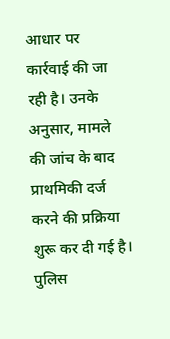आधार पर कार्रवाई की जा रही है। उनके अनुसार, मामले की जांच के बाद प्राथमिकी दर्ज करने की प्रक्रिया शुरू कर दी गई है। पुलिस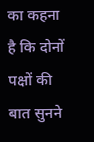का कहना है कि दोनों पक्षों की बात सुनने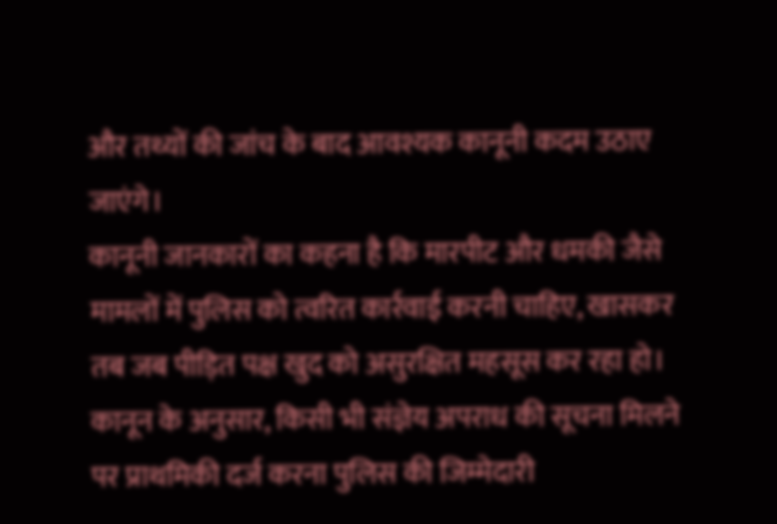और तथ्यों की जांच के बाद आवश्यक कानूनी कदम उठाए जाएंगे।
कानूनी जानकारों का कहना है कि मारपीट और धमकी जैसे मामलों में पुलिस को त्वरित कार्रवाई करनी चाहिए, खासकर तब जब पीड़ित पक्ष खुद को असुरक्षित महसूस कर रहा हो। कानून के अनुसार, किसी भी संज्ञेय अपराध की सूचना मिलने पर प्राथमिकी दर्ज करना पुलिस की जिम्मेदारी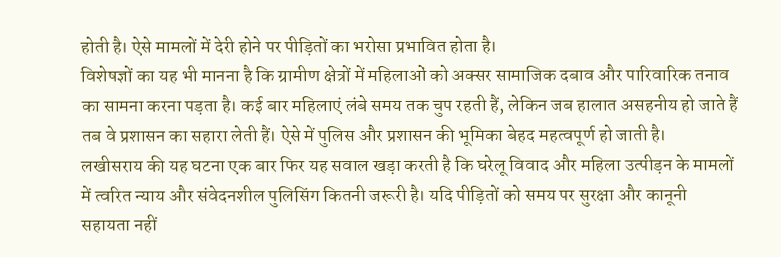होती है। ऐसे मामलों में देरी होने पर पीड़ितों का भरोसा प्रभावित होता है।
विशेषज्ञों का यह भी मानना है कि ग्रामीण क्षेत्रों में महिलाओं को अक्सर सामाजिक दबाव और पारिवारिक तनाव का सामना करना पड़ता है। कई बार महिलाएं लंबे समय तक चुप रहती हैं, लेकिन जब हालात असहनीय हो जाते हैं तब वे प्रशासन का सहारा लेती हैं। ऐसे में पुलिस और प्रशासन की भूमिका बेहद महत्वपूर्ण हो जाती है।
लखीसराय की यह घटना एक बार फिर यह सवाल खड़ा करती है कि घरेलू विवाद और महिला उत्पीड़न के मामलों में त्वरित न्याय और संवेदनशील पुलिसिंग कितनी जरूरी है। यदि पीड़ितों को समय पर सुरक्षा और कानूनी सहायता नहीं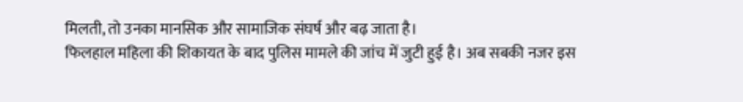मिलती, तो उनका मानसिक और सामाजिक संघर्ष और बढ़ जाता है।
फिलहाल महिला की शिकायत के बाद पुलिस मामले की जांच में जुटी हुई है। अब सबकी नजर इस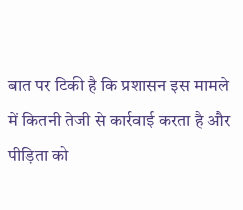बात पर टिकी है कि प्रशासन इस मामले में कितनी तेजी से कार्रवाई करता है और पीड़िता को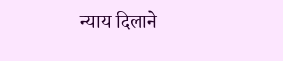न्याय दिलाने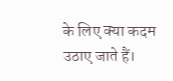के लिए क्या कदम उठाए जाते हैं।